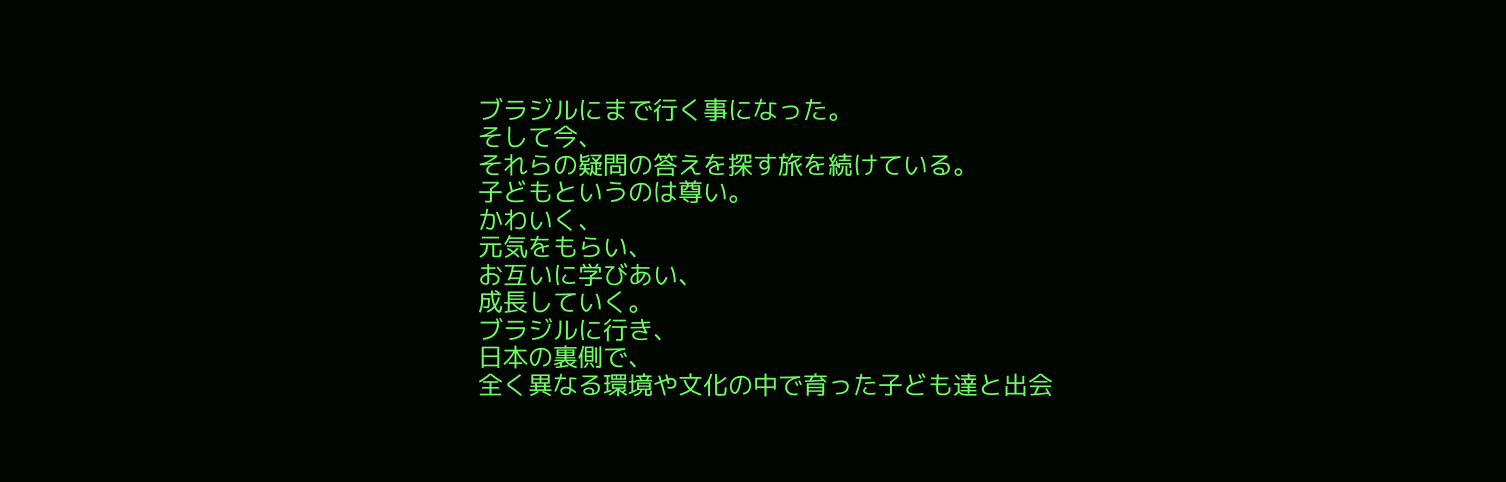ブラジルにまで行く事になった。
そして今、
それらの疑問の答えを探す旅を続けている。
子どもというのは尊い。
かわいく、
元気をもらい、
お互いに学びあい、
成長していく。
ブラジルに行き、
日本の裏側で、
全く異なる環境や文化の中で育った子ども達と出会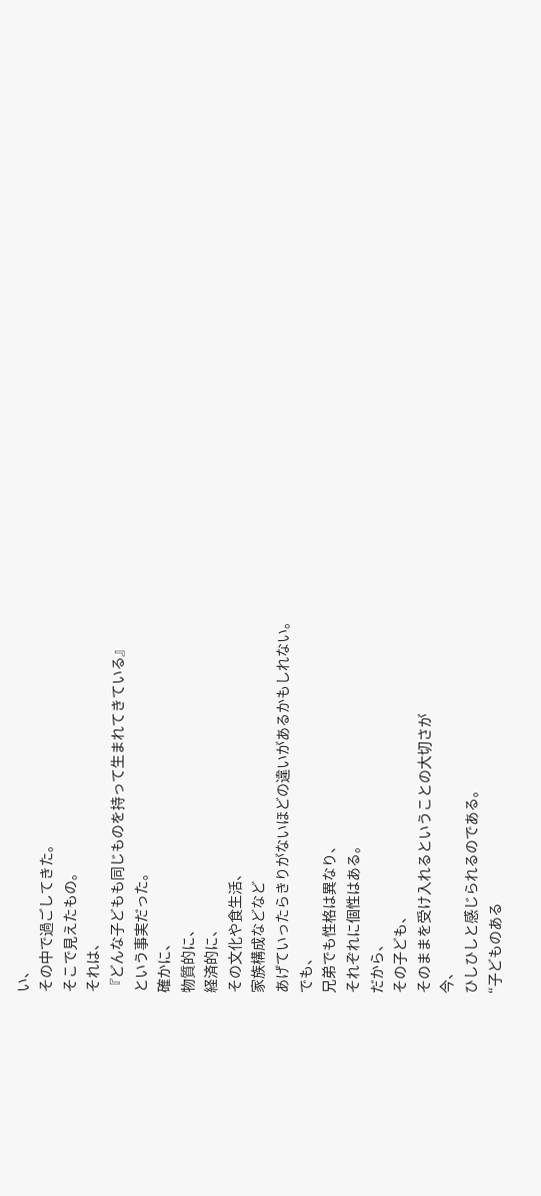い、
その中で過ごしてきた。
そこで見えたもの。
それは、
『どんな子どもも同じものを持って生まれてきている』
という事実だった。
確かに、
物質的に、
経済的に、
その文化や食生活、
家族構成などなど
あげていったらきりがないほどの違いがあるかもしれない。
でも、
兄弟でも性格は異なり、
それぞれに個性はある。
だから、
その子ども、
そのままを受け入れるということの大切さが
今、
ひしひしと感じられるのである。
“子どものある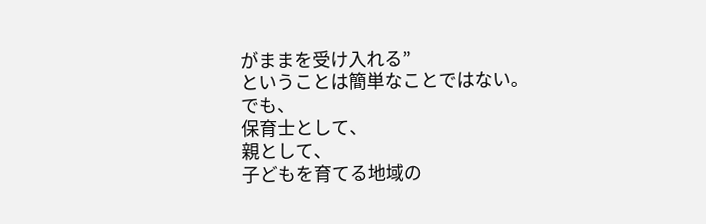がままを受け入れる”
ということは簡単なことではない。
でも、
保育士として、
親として、
子どもを育てる地域の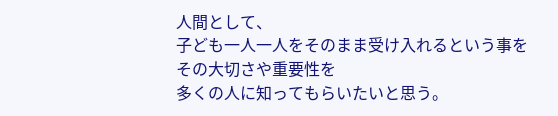人間として、
子ども一人一人をそのまま受け入れるという事を
その大切さや重要性を
多くの人に知ってもらいたいと思う。